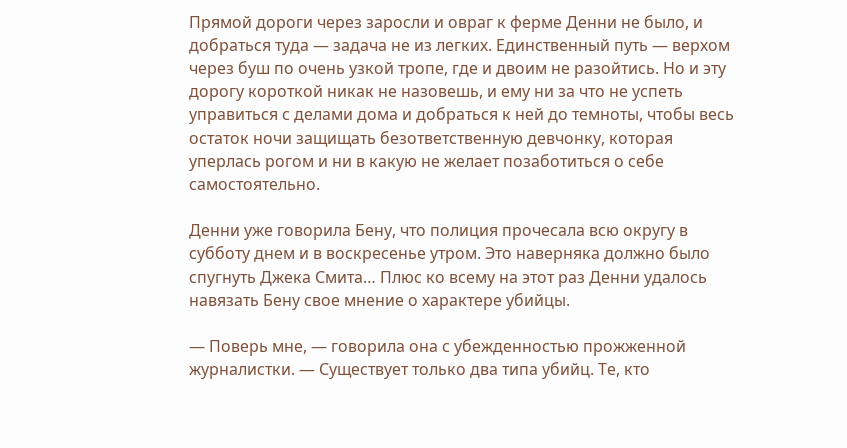Прямой дороги через заросли и овраг к ферме Денни не было, и добраться туда — задача не из легких. Единственный путь — верхом через буш по очень узкой тропе, где и двоим не разойтись. Но и эту дорогу короткой никак не назовешь, и ему ни за что не успеть управиться с делами дома и добраться к ней до темноты, чтобы весь остаток ночи защищать безответственную девчонку, которая уперлась рогом и ни в какую не желает позаботиться о себе самостоятельно.

Денни уже говорила Бену, что полиция прочесала всю округу в субботу днем и в воскресенье утром. Это наверняка должно было спугнуть Джека Смита… Плюс ко всему на этот раз Денни удалось навязать Бену свое мнение о характере убийцы.

— Поверь мне, — говорила она с убежденностью прожженной журналистки. — Существует только два типа убийц. Те, кто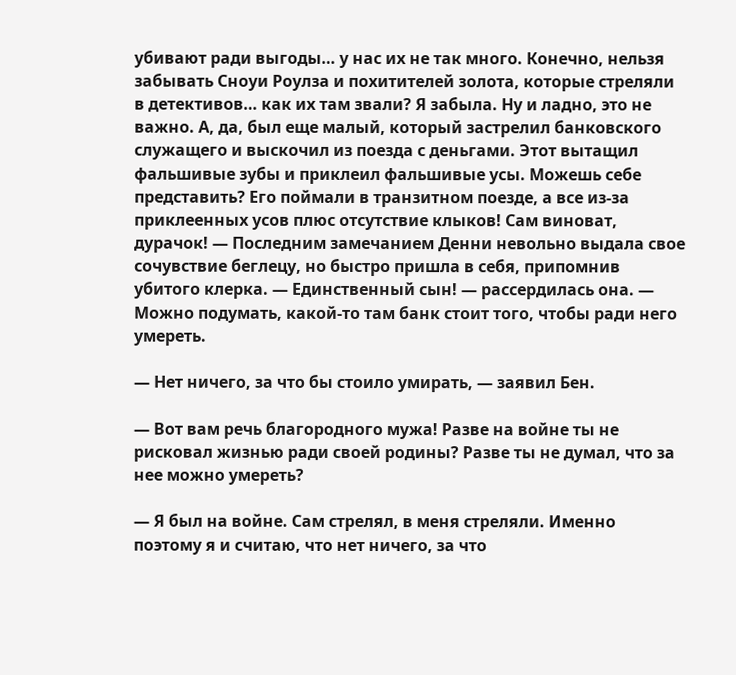убивают ради выгоды… у нас их не так много. Конечно, нельзя забывать Сноуи Роулза и похитителей золота, которые стреляли в детективов… как их там звали? Я забыла. Ну и ладно, это не важно. А, да, был еще малый, который застрелил банковского служащего и выскочил из поезда с деньгами. Этот вытащил фальшивые зубы и приклеил фальшивые усы. Можешь себе представить? Его поймали в транзитном поезде, а все из-за приклеенных усов плюс отсутствие клыков! Сам виноват, дурачок! — Последним замечанием Денни невольно выдала свое сочувствие беглецу, но быстро пришла в себя, припомнив убитого клерка. — Единственный сын! — рассердилась она. — Можно подумать, какой-то там банк стоит того, чтобы ради него умереть.

— Нет ничего, за что бы стоило умирать, — заявил Бен.

— Вот вам речь благородного мужа! Разве на войне ты не рисковал жизнью ради своей родины? Разве ты не думал, что за нее можно умереть?

— Я был на войне. Сам стрелял, в меня стреляли. Именно поэтому я и считаю, что нет ничего, за что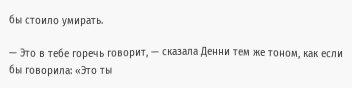бы стоило умирать.

— Это в тебе горечь говорит, — сказала Денни тем же тоном, как если бы говорила: «Это ты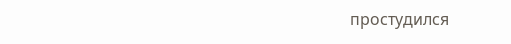простудился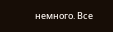немного. Все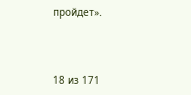пройдет».



18 из 171